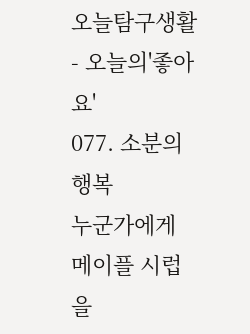오늘탐구생활 - 오늘의'좋아요'
077. 소분의 행복
누군가에게 메이플 시럽을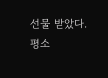선물 받았다. 평소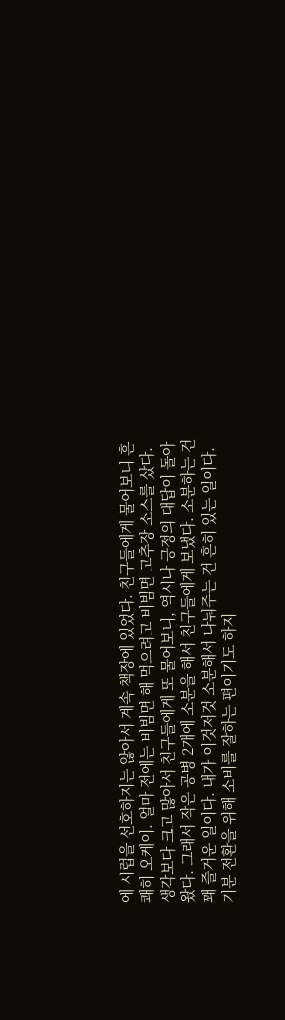에 시럽을 선호하지는 않아서 계속 책장에 있었다. 친구들에게 물어보니 흔쾌히 오케이. 얼마 전에는 비빔면 해 먹으려고 비빔면 고추장 소스를 샀다. 생각보다 크고 많아서 친구들에게 또 물어보니, 역시나 긍정의 대답이 돌아왔다. 그래서 작은 공병 2개에 소분을 해서 친구들에게 보냈다. 소분하는 건 꽤 즐거운 일이다. 내가 이것저것 소분해서 나눠주는 건 흔히 있는 일이다. 기분 전환을 위해 소비를 잘하는 편이기도 하지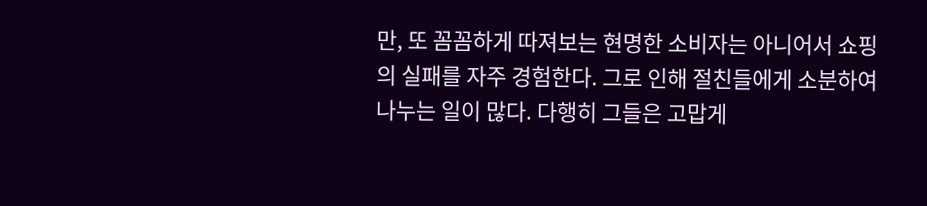만, 또 꼼꼼하게 따져보는 현명한 소비자는 아니어서 쇼핑의 실패를 자주 경험한다. 그로 인해 절친들에게 소분하여 나누는 일이 많다. 다행히 그들은 고맙게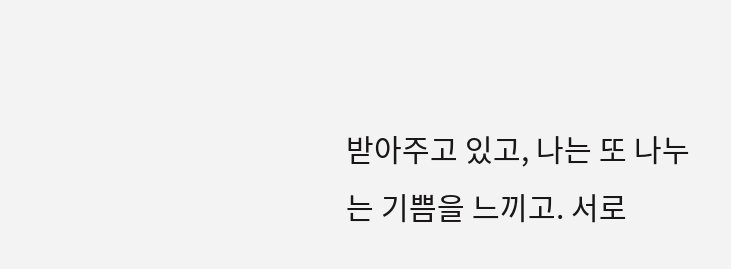받아주고 있고, 나는 또 나누는 기쁨을 느끼고. 서로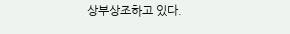상부상조하고 있다.